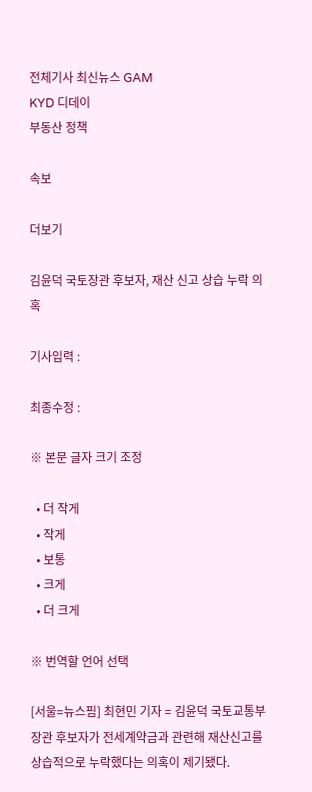전체기사 최신뉴스 GAM
KYD 디데이
부동산 정책

속보

더보기

김윤덕 국토장관 후보자, 재산 신고 상습 누락 의혹

기사입력 :

최종수정 :

※ 본문 글자 크기 조정

  • 더 작게
  • 작게
  • 보통
  • 크게
  • 더 크게

※ 번역할 언어 선택

[서울=뉴스핌] 최현민 기자 = 김윤덕 국토교통부 장관 후보자가 전세계약금과 관련해 재산신고를 상습적으로 누락했다는 의혹이 제기됐다.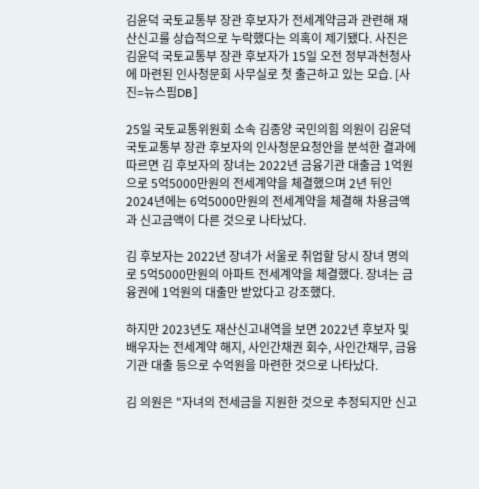김윤덕 국토교통부 장관 후보자가 전세계약금과 관련해 재산신고를 상습적으로 누락했다는 의혹이 제기됐다. 사진은 김윤덕 국토교통부 장관 후보자가 15일 오전 정부과천청사에 마련된 인사청문회 사무실로 첫 출근하고 있는 모습. [사진=뉴스핌DB]

25일 국토교통위원회 소속 김종양 국민의힘 의원이 김윤덕 국토교통부 장관 후보자의 인사청문요청안을 분석한 결과에 따르면 김 후보자의 장녀는 2022년 금융기관 대출금 1억원으로 5억5000만원의 전세계약을 체결했으며 2년 뒤인 2024년에는 6억5000만원의 전세계약을 체결해 차용금액과 신고금액이 다른 것으로 나타났다.

김 후보자는 2022년 장녀가 서울로 취업할 당시 장녀 명의로 5억5000만원의 아파트 전세계약을 체결했다. 장녀는 금융권에 1억원의 대출만 받았다고 강조했다.

하지만 2023년도 재산신고내역을 보면 2022년 후보자 및 배우자는 전세계약 해지, 사인간채권 회수, 사인간채무, 금융기관 대출 등으로 수억원을 마련한 것으로 나타났다.

김 의원은 "자녀의 전세금을 지원한 것으로 추정되지만 신고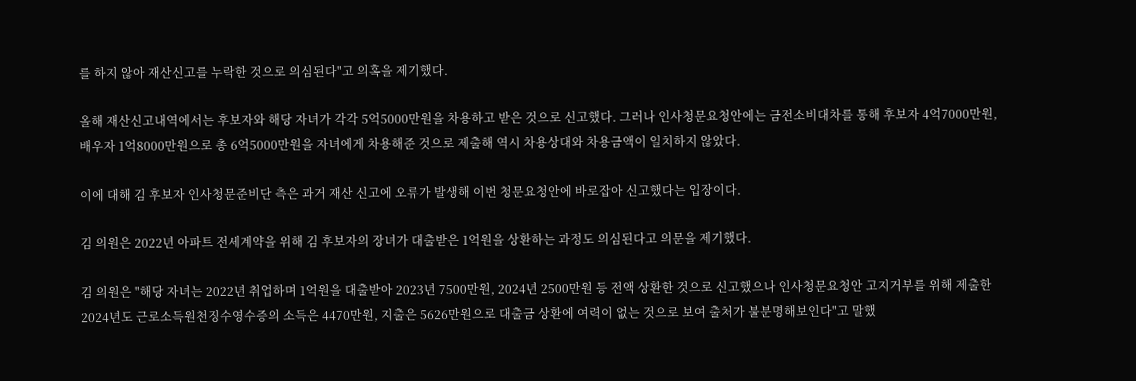를 하지 않아 재산신고를 누락한 것으로 의심된다"고 의혹을 제기했다.

올해 재산신고내역에서는 후보자와 해당 자녀가 각각 5억5000만원을 차용하고 받은 것으로 신고했다. 그러나 인사청문요청안에는 금전소비대차를 통해 후보자 4억7000만원, 배우자 1억8000만원으로 총 6억5000만원을 자녀에게 차용해준 것으로 제출해 역시 차용상대와 차용금액이 일치하지 않았다.

이에 대해 김 후보자 인사청문준비단 측은 과거 재산 신고에 오류가 발생해 이번 청문요청안에 바로잡아 신고했다는 입장이다.

김 의원은 2022년 아파트 전세계약을 위해 김 후보자의 장녀가 대출받은 1억원을 상환하는 과정도 의심된다고 의문을 제기했다.

김 의원은 "해당 자녀는 2022년 취업하며 1억원을 대출받아 2023년 7500만원, 2024년 2500만원 등 전액 상환한 것으로 신고했으나 인사청문요청안 고지거부를 위해 제출한 2024년도 근로소득원천징수영수증의 소득은 4470만원, 지출은 5626만원으로 대출금 상환에 여력이 없는 것으로 보여 출처가 불분명해보인다"고 말했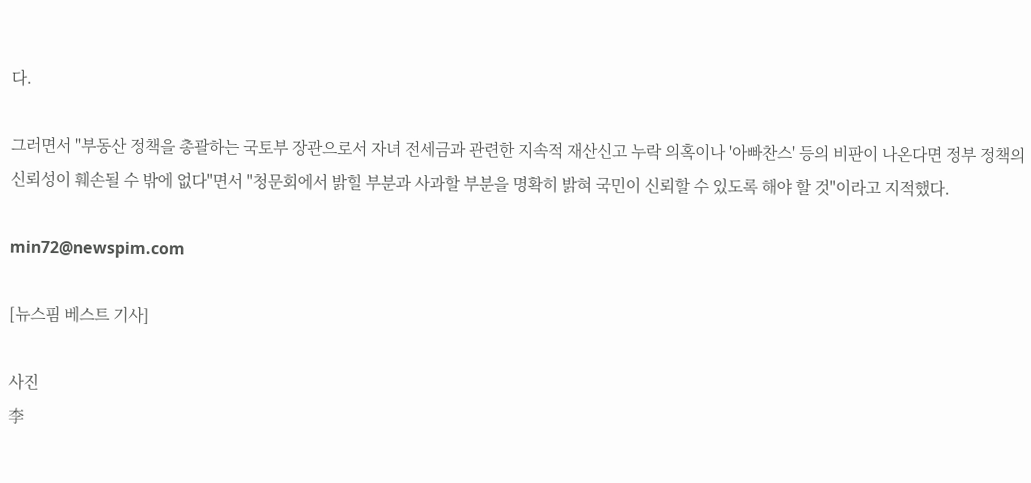다.

그러면서 "부동산 정책을 총괄하는 국토부 장관으로서 자녀 전세금과 관련한 지속적 재산신고 누락 의혹이나 '아빠찬스' 등의 비판이 나온다면 정부 정책의 신뢰성이 훼손될 수 밖에 없다"면서 "청문회에서 밝힐 부분과 사과할 부분을 명확히 밝혀 국민이 신뢰할 수 있도록 해야 할 것"이라고 지적했다.

min72@newspim.com

[뉴스핌 베스트 기사]

사진
李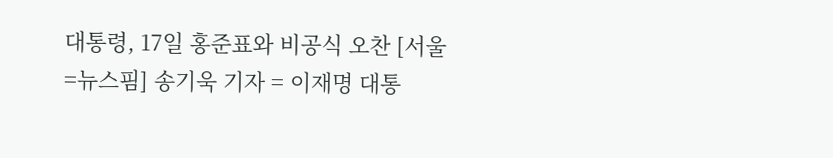대통령, 17일 홍준표와 비공식 오찬 [서울=뉴스핌] 송기욱 기자 = 이재명 대통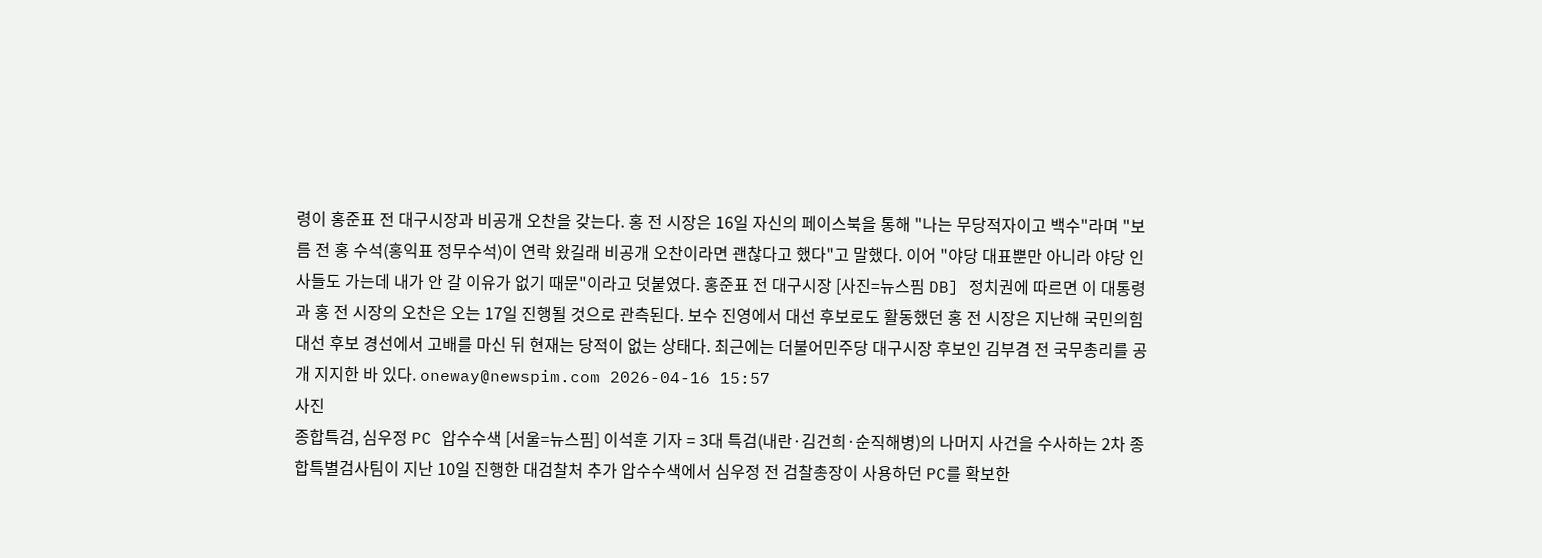령이 홍준표 전 대구시장과 비공개 오찬을 갖는다. 홍 전 시장은 16일 자신의 페이스북을 통해 "나는 무당적자이고 백수"라며 "보름 전 홍 수석(홍익표 정무수석)이 연락 왔길래 비공개 오찬이라면 괜찮다고 했다"고 말했다. 이어 "야당 대표뿐만 아니라 야당 인사들도 가는데 내가 안 갈 이유가 없기 때문"이라고 덧붙였다. 홍준표 전 대구시장 [사진=뉴스핌 DB] 정치권에 따르면 이 대통령과 홍 전 시장의 오찬은 오는 17일 진행될 것으로 관측된다. 보수 진영에서 대선 후보로도 활동했던 홍 전 시장은 지난해 국민의힘 대선 후보 경선에서 고배를 마신 뒤 현재는 당적이 없는 상태다. 최근에는 더불어민주당 대구시장 후보인 김부겸 전 국무총리를 공개 지지한 바 있다. oneway@newspim.com 2026-04-16 15:57
사진
종합특검, 심우정 PC 압수수색 [서울=뉴스핌] 이석훈 기자 = 3대 특검(내란·김건희·순직해병)의 나머지 사건을 수사하는 2차 종합특별검사팀이 지난 10일 진행한 대검찰처 추가 압수수색에서 심우정 전 검찰총장이 사용하던 PC를 확보한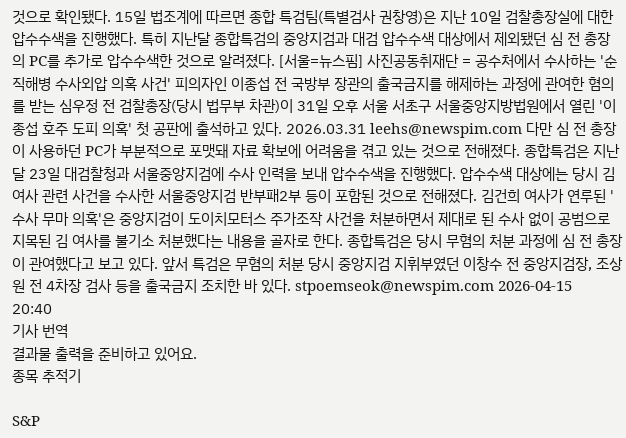것으로 확인됐다. 15일 법조계에 따르면 종합 특검팀(특별검사 권창영)은 지난 10일 검찰총장실에 대한 압수수색을 진행했다. 특히 지난달 종합특검의 중앙지검과 대검 압수수색 대상에서 제외됐던 심 전 총장의 PC를 추가로 압수수색한 것으로 알려졌다. [서울=뉴스핌] 사진공동취재단 = 공수처에서 수사하는 '순직해병 수사외압 의혹 사건' 피의자인 이종섭 전 국방부 장관의 출국금지를 해제하는 과정에 관여한 혐의를 받는 심우정 전 검찰총장(당시 법무부 차관)이 31일 오후 서울 서초구 서울중앙지방법원에서 열린 '이종섭 호주 도피 의혹' 첫 공판에 출석하고 있다. 2026.03.31 leehs@newspim.com 다만 심 전 총장이 사용하던 PC가 부분적으로 포맷돼 자료 확보에 어려움을 겪고 있는 것으로 전해졌다. 종합특검은 지난달 23일 대검찰청과 서울중앙지검에 수사 인력을 보내 압수수색을 진행했다. 압수수색 대상에는 당시 김 여사 관련 사건을 수사한 서울중앙지검 반부패2부 등이 포함된 것으로 전해졌다. 김건희 여사가 연루된 '수사 무마 의혹'은 중앙지검이 도이치모터스 주가조작 사건을 처분하면서 제대로 된 수사 없이 공범으로 지목된 김 여사를 불기소 처분했다는 내용을 골자로 한다. 종합특검은 당시 무혐의 처분 과정에 심 전 총장이 관여했다고 보고 있다. 앞서 특검은 무혐의 처분 당시 중앙지검 지휘부였던 이창수 전 중앙지검장, 조상원 전 4차장 검사 등을 출국금지 조치한 바 있다. stpoemseok@newspim.com 2026-04-15 20:40
기사 번역
결과물 출력을 준비하고 있어요.
종목 추적기

S&P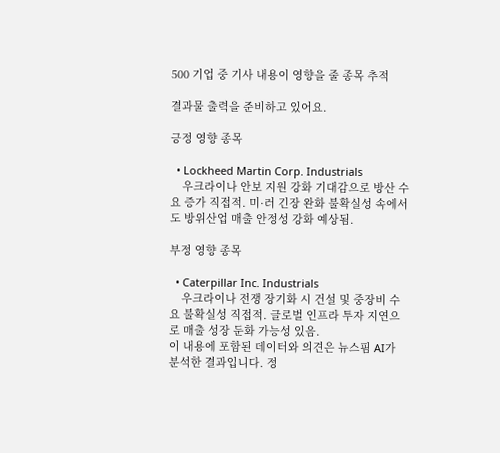500 기업 중 기사 내용이 영향을 줄 종목 추적

결과물 출력을 준비하고 있어요.

긍정 영향 종목

  • Lockheed Martin Corp. Industrials
    우크라이나 안보 지원 강화 기대감으로 방산 수요 증가 직접적. 미·러 긴장 완화 불확실성 속에서도 방위산업 매출 안정성 강화 예상됨.

부정 영향 종목

  • Caterpillar Inc. Industrials
    우크라이나 전쟁 장기화 시 건설 및 중장비 수요 불확실성 직접적. 글로벌 인프라 투자 지연으로 매출 성장 둔화 가능성 있음.
이 내용에 포함된 데이터와 의견은 뉴스핌 AI가 분석한 결과입니다. 정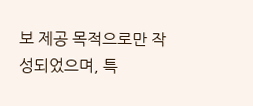보 제공 목적으로만 작성되었으며, 특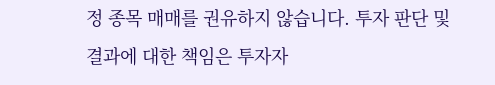정 종목 매매를 권유하지 않습니다. 투자 판단 및 결과에 대한 책임은 투자자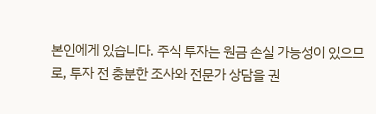본인에게 있습니다. 주식 투자는 원금 손실 가능성이 있으므로, 투자 전 충분한 조사와 전문가 상담을 권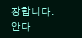장합니다.
안다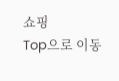쇼핑
Top으로 이동